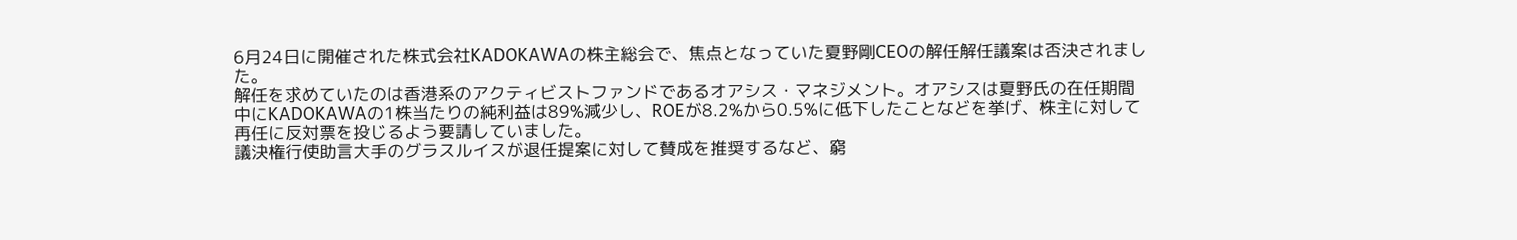6月24日に開催された株式会社KADOKAWAの株主総会で、焦点となっていた夏野剛CEOの解任解任議案は否決されました。
解任を求めていたのは香港系のアクティビストファンドであるオアシス・マネジメント。オアシスは夏野氏の在任期間中にKADOKAWAの1株当たりの純利益は89%減少し、ROEが8.2%から0.5%に低下したことなどを挙げ、株主に対して再任に反対票を投じるよう要請していました。
議決権行使助言大手のグラスルイスが退任提案に対して賛成を推奨するなど、窮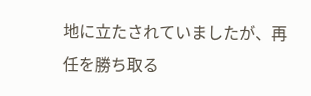地に立たされていましたが、再任を勝ち取る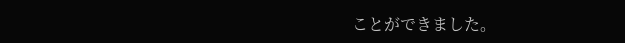ことができました。